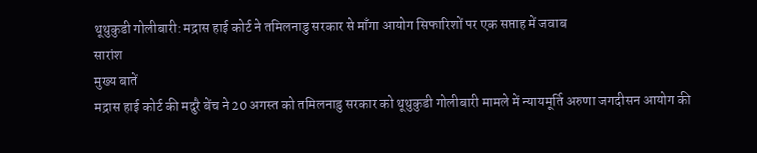थूथुकुडी गोलीबारी: मद्रास हाई कोर्ट ने तमिलनाडु सरकार से माँगा आयोग सिफारिशों पर एक सप्ताह में जवाब
सारांश
मुख्य बातें
मद्रास हाई कोर्ट की मदुरै बेंच ने 20 अगस्त को तमिलनाडु सरकार को थूथुकुडी गोलीबारी मामले में न्यायमूर्ति अरुणा जगदीसन आयोग की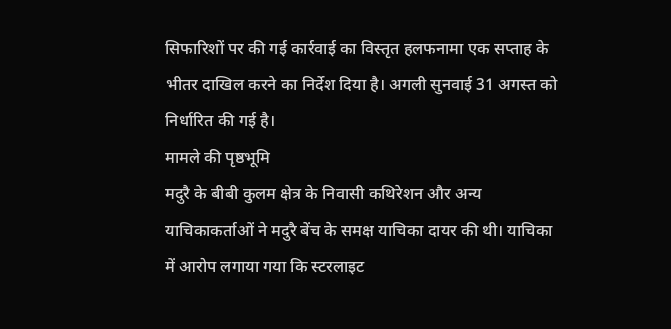सिफारिशों पर की गई कार्रवाई का विस्तृत हलफनामा एक सप्ताह के भीतर दाखिल करने का निर्देश दिया है। अगली सुनवाई 31 अगस्त को निर्धारित की गई है।
मामले की पृष्ठभूमि
मदुरै के बीबी कुलम क्षेत्र के निवासी कथिरेशन और अन्य याचिकाकर्ताओं ने मदुरै बेंच के समक्ष याचिका दायर की थी। याचिका में आरोप लगाया गया कि स्टरलाइट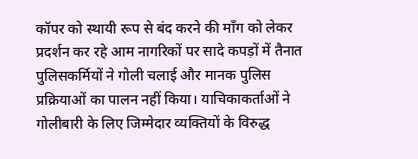कॉपर को स्थायी रूप से बंद करने की माँग को लेकर प्रदर्शन कर रहे आम नागरिकों पर सादे कपड़ों में तैनात पुलिसकर्मियों ने गोली चलाई और मानक पुलिस प्रक्रियाओं का पालन नहीं किया। याचिकाकर्ताओं ने गोलीबारी के लिए जिम्मेदार व्यक्तियों के विरुद्ध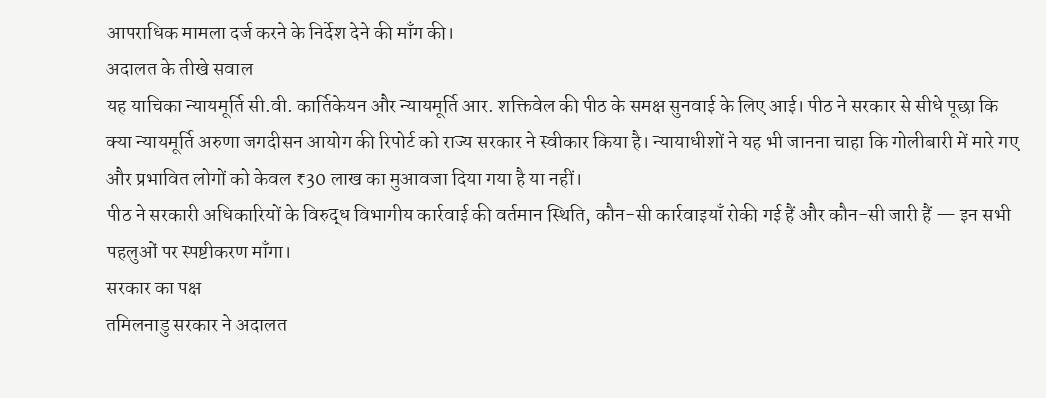आपराधिक मामला दर्ज करने के निर्देश देने की माँग की।
अदालत के तीखे सवाल
यह याचिका न्यायमूर्ति सी.वी. कार्तिकेयन और न्यायमूर्ति आर. शक्तिवेल की पीठ के समक्ष सुनवाई के लिए आई। पीठ ने सरकार से सीधे पूछा कि क्या न्यायमूर्ति अरुणा जगदीसन आयोग की रिपोर्ट को राज्य सरकार ने स्वीकार किया है। न्यायाधीशों ने यह भी जानना चाहा कि गोलीबारी में मारे गए और प्रभावित लोगों को केवल ₹30 लाख का मुआवजा दिया गया है या नहीं।
पीठ ने सरकारी अधिकारियों के विरुद्ध विभागीय कार्रवाई की वर्तमान स्थिति, कौन-सी कार्रवाइयाँ रोकी गई हैं और कौन-सी जारी हैं — इन सभी पहलुओं पर स्पष्टीकरण माँगा।
सरकार का पक्ष
तमिलनाडु सरकार ने अदालत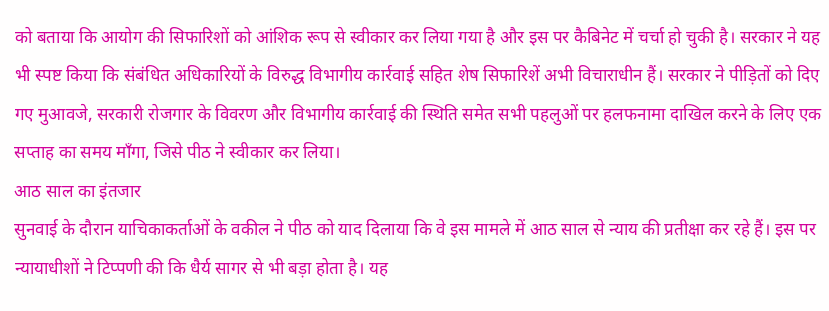को बताया कि आयोग की सिफारिशों को आंशिक रूप से स्वीकार कर लिया गया है और इस पर कैबिनेट में चर्चा हो चुकी है। सरकार ने यह भी स्पष्ट किया कि संबंधित अधिकारियों के विरुद्ध विभागीय कार्रवाई सहित शेष सिफारिशें अभी विचाराधीन हैं। सरकार ने पीड़ितों को दिए गए मुआवजे, सरकारी रोजगार के विवरण और विभागीय कार्रवाई की स्थिति समेत सभी पहलुओं पर हलफनामा दाखिल करने के लिए एक सप्ताह का समय माँगा, जिसे पीठ ने स्वीकार कर लिया।
आठ साल का इंतजार
सुनवाई के दौरान याचिकाकर्ताओं के वकील ने पीठ को याद दिलाया कि वे इस मामले में आठ साल से न्याय की प्रतीक्षा कर रहे हैं। इस पर न्यायाधीशों ने टिप्पणी की कि धैर्य सागर से भी बड़ा होता है। यह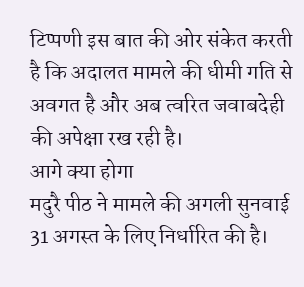टिप्पणी इस बात की ओर संकेत करती है कि अदालत मामले की धीमी गति से अवगत है और अब त्वरित जवाबदेही की अपेक्षा रख रही है।
आगे क्या होगा
मदुरै पीठ ने मामले की अगली सुनवाई 31 अगस्त के लिए निर्धारित की है।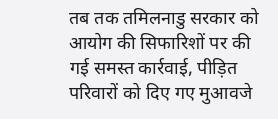तब तक तमिलनाडु सरकार को आयोग की सिफारिशों पर की गई समस्त कार्रवाई, पीड़ित परिवारों को दिए गए मुआवजे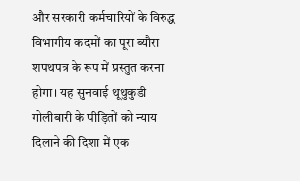और सरकारी कर्मचारियों के विरुद्ध विभागीय कदमों का पूरा ब्यौरा शपथपत्र के रूप में प्रस्तुत करना होगा। यह सुनवाई थूथुकुडी गोलीबारी के पीड़ितों को न्याय दिलाने की दिशा में एक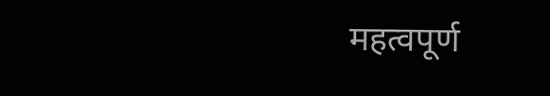महत्वपूर्ण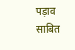पड़ाव साबित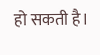हो सकती है।